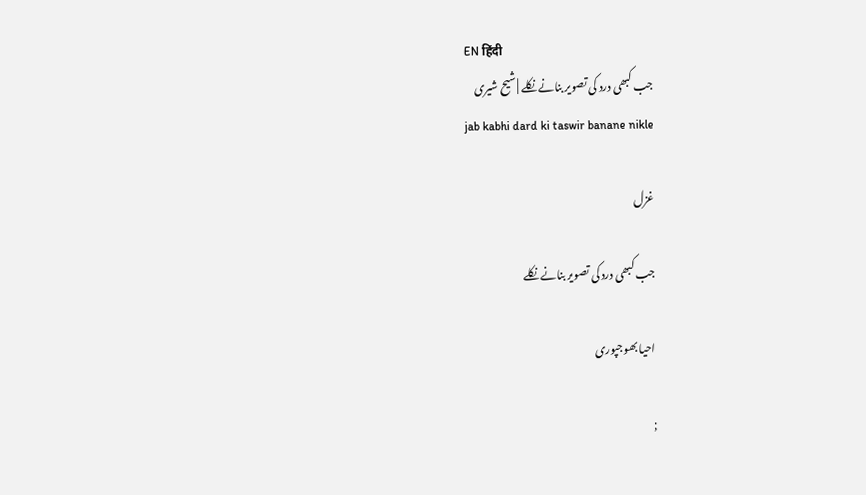EN हिंदी
جب کبھی درد کی تصویر بنانے نکلے | شیح شیری
jab kabhi dard ki taswir banane nikle

غزل

جب کبھی درد کی تصویر بنانے نکلے

احیا بھوجپوری

;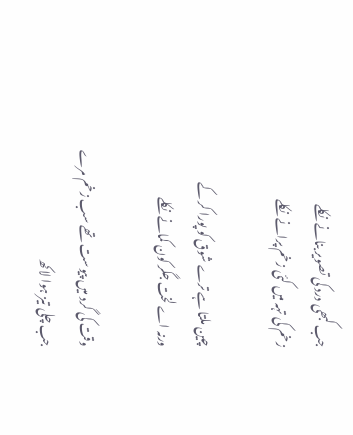جب کبھی درد کی تصویر بنانے نکلے
زخم کی تہہ میں کئی زخم پرانے نکلے

چین ملتا ہے ترے شوق کو پورا کر کے
ورنہ اے لخت جگر کون کمانے نکلے

وقت کی گرد میں پیوست تھے سب زخم مرے
جب چلی تیز ہوا لاکھ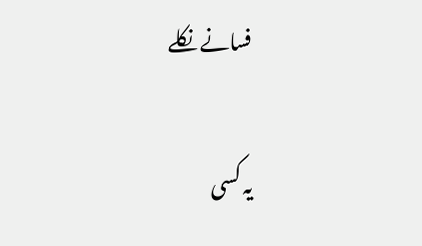فسانے نکلے

یہ کسی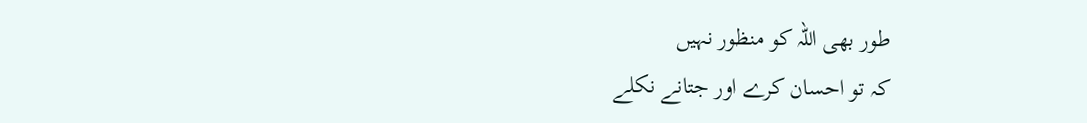طور بھی اللہ کو منظور نہیں
کہ تو احسان کرے اور جتانے نکلے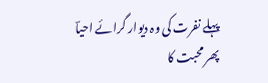پہلے نفرت کی وہ دیوار گرائے احیاؔ
پھر محبت کا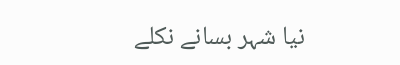نیا شہر بسانے نکلے